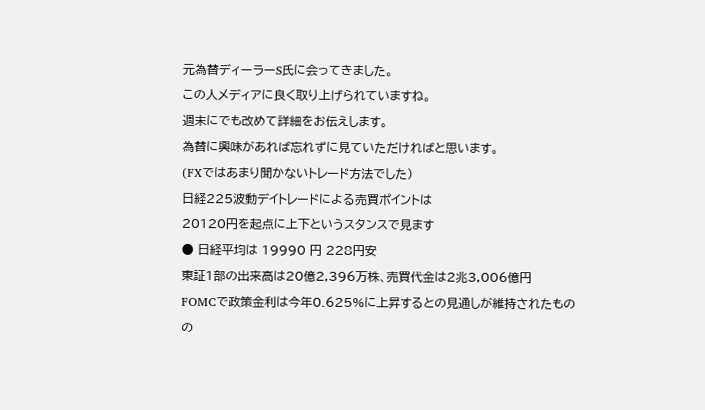元為替ディーラーS氏に会ってきました。
この人メディアに良く取り上げられていますね。
週末にでも改めて詳細をお伝えします。
為替に興味があれば忘れずに見ていただければと思います。
(FXではあまり聞かないトレード方法でした)
日経225波動デイトレードによる売買ポイントは
20120円を起点に上下というスタンスで見ます
● 日経平均は 19990 円 228円安
東証1部の出来高は20億2,396万株、売買代金は2兆3,006億円
FOMCで政策金利は今年0.625%に上昇するとの見通しが維持されたものの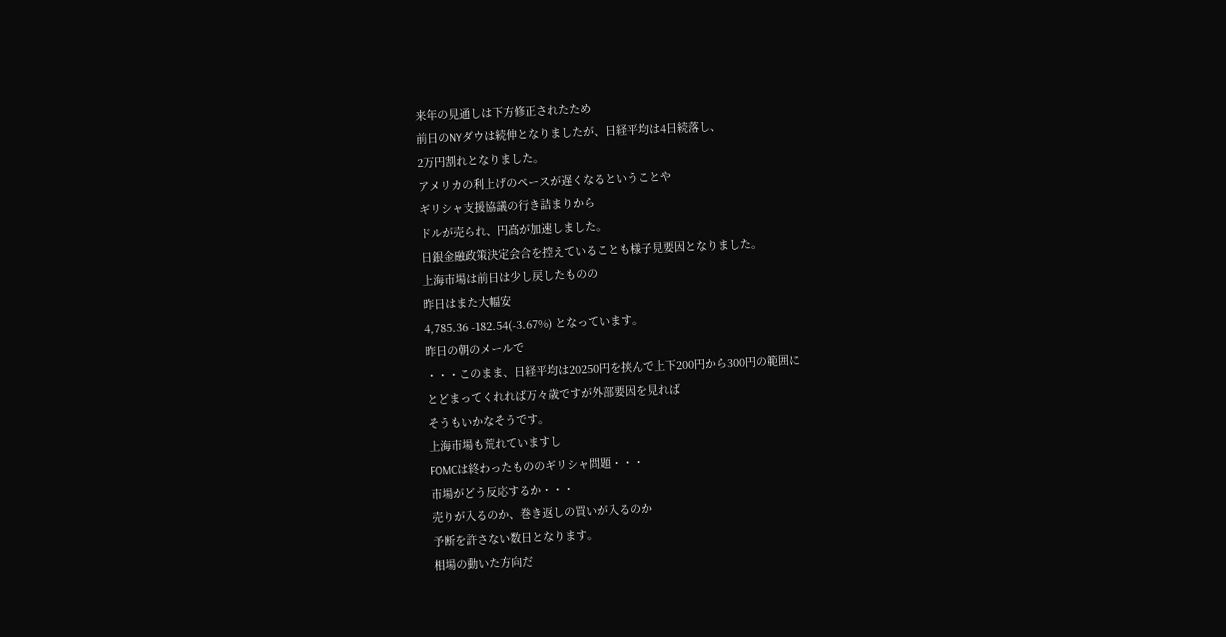来年の見通しは下方修正されたため
前日のNYダウは続伸となりましたが、日経平均は4日続落し、
2万円割れとなりました。
アメリカの利上げのペースが遅くなるということや
ギリシャ支援協議の行き詰まりから
ドルが売られ、円高が加速しました。
日銀金融政策決定会合を控えていることも様子見要因となりました。
上海市場は前日は少し戻したものの
昨日はまた大幅安
4,785.36 -182.54(-3.67%) となっています。
昨日の朝のメールで
・・・このまま、日経平均は20250円を挟んで上下200円から300円の範囲に
とどまってくれれば万々歳ですが外部要因を見れば
そうもいかなそうです。
上海市場も荒れていますし
FOMCは終わったもののギリシャ問題・・・
市場がどう反応するか・・・
売りが入るのか、巻き返しの買いが入るのか
予断を許さない数日となります。
相場の動いた方向だ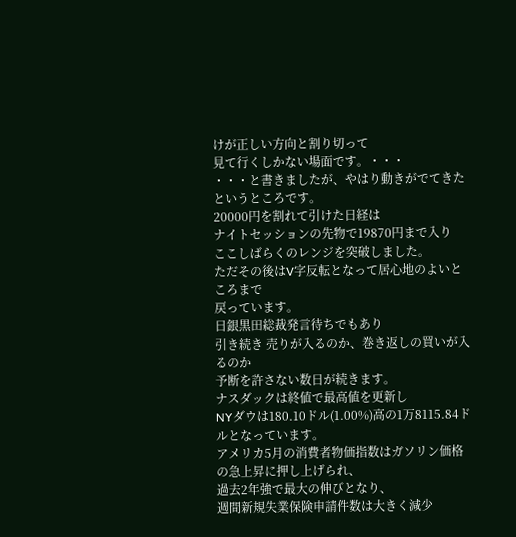けが正しい方向と割り切って
見て行くしかない場面です。・・・
・・・と書きましたが、やはり動きがでてきたというところです。
20000円を割れて引けた日経は
ナイトセッションの先物で19870円まで入り
ここしばらくのレンジを突破しました。
ただその後はV字反転となって居心地のよいところまで
戻っています。
日銀黒田総裁発言待ちでもあり
引き続き 売りが入るのか、巻き返しの買いが入るのか
予断を許さない数日が続きます。
ナスダックは終値で最高値を更新し
NYダウは180.10ドル(1.00%)高の1万8115.84ドルとなっています。
アメリカ5月の消費者物価指数はガソリン価格の急上昇に押し上げられ、
過去2年強で最大の伸びとなり、
週間新規失業保険申請件数は大きく減少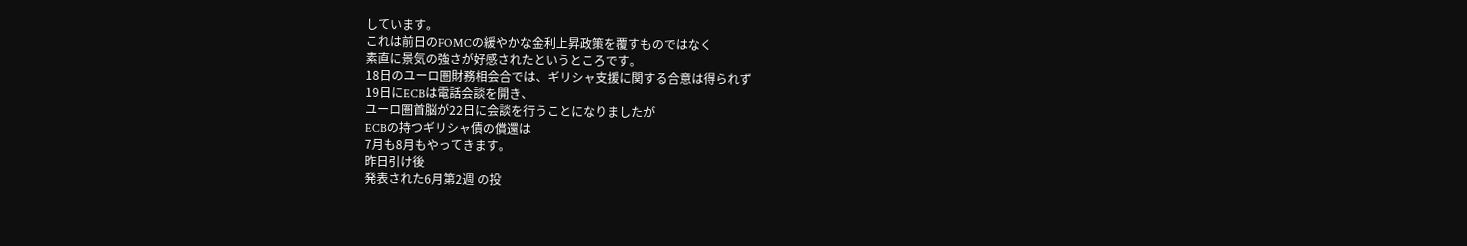しています。
これは前日のFOMCの緩やかな金利上昇政策を覆すものではなく
素直に景気の強さが好感されたというところです。
18日のユーロ圏財務相会合では、ギリシャ支援に関する合意は得られず
19日にECBは電話会談を開き、
ユーロ圏首脳が22日に会談を行うことになりましたが
ECBの持つギリシャ債の償還は
7月も8月もやってきます。
昨日引け後
発表された6月第2週 の投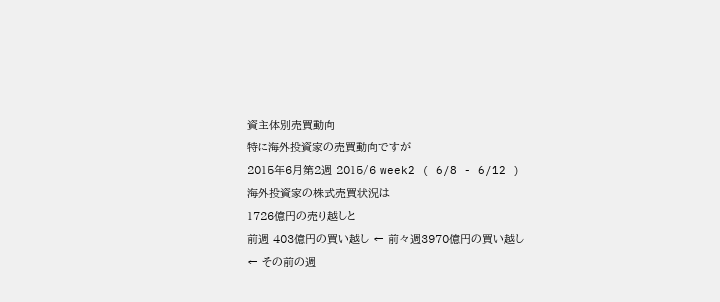資主体別売買動向
特に海外投資家の売買動向ですが
2015年6月第2週 2015/6 week2 ( 6/8 - 6/12 )
海外投資家の株式売買状況は
1726億円の売り越しと
前週 403億円の買い越し ← 前々週3970億円の買い越し
← その前の週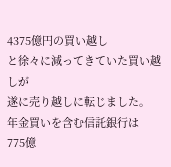4375億円の買い越し
と徐々に減ってきていた買い越しが
遂に売り越しに転じました。
年金買いを含む信託銀行は
775億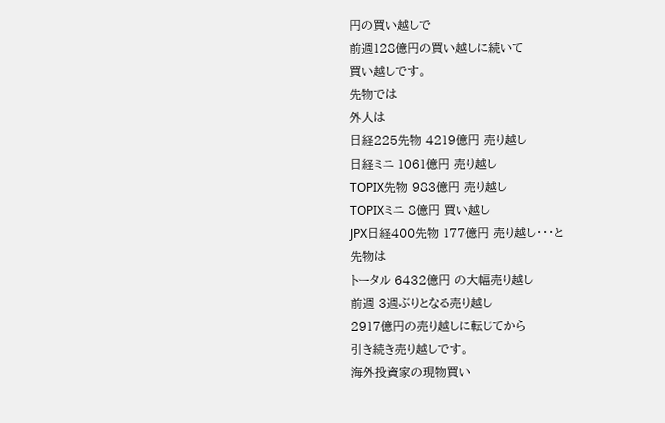円の買い越しで
前週128億円の買い越しに続いて
買い越しです。
先物では
外人は
日経225先物 4219億円 売り越し
日経ミニ 1061億円 売り越し
TOPIX先物 983億円 売り越し
TOPIXミニ 8億円 買い越し
JPX日経400先物 177億円 売り越し・・・と
先物は
トータル 6432億円 の大幅売り越し
前週 3週ぶりとなる売り越し
2917億円の売り越しに転じてから
引き続き売り越しです。
海外投資家の現物買い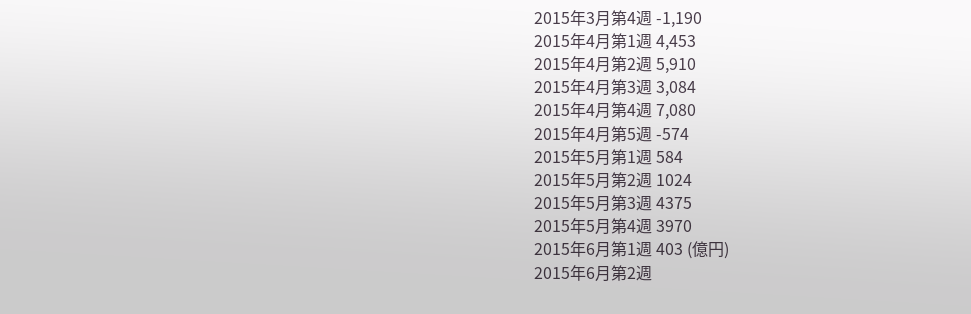2015年3月第4週 -1,190
2015年4月第1週 4,453
2015年4月第2週 5,910
2015年4月第3週 3,084
2015年4月第4週 7,080
2015年4月第5週 -574
2015年5月第1週 584
2015年5月第2週 1024
2015年5月第3週 4375
2015年5月第4週 3970
2015年6月第1週 403 (億円)
2015年6月第2週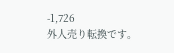-1,726
外人売り転換です。